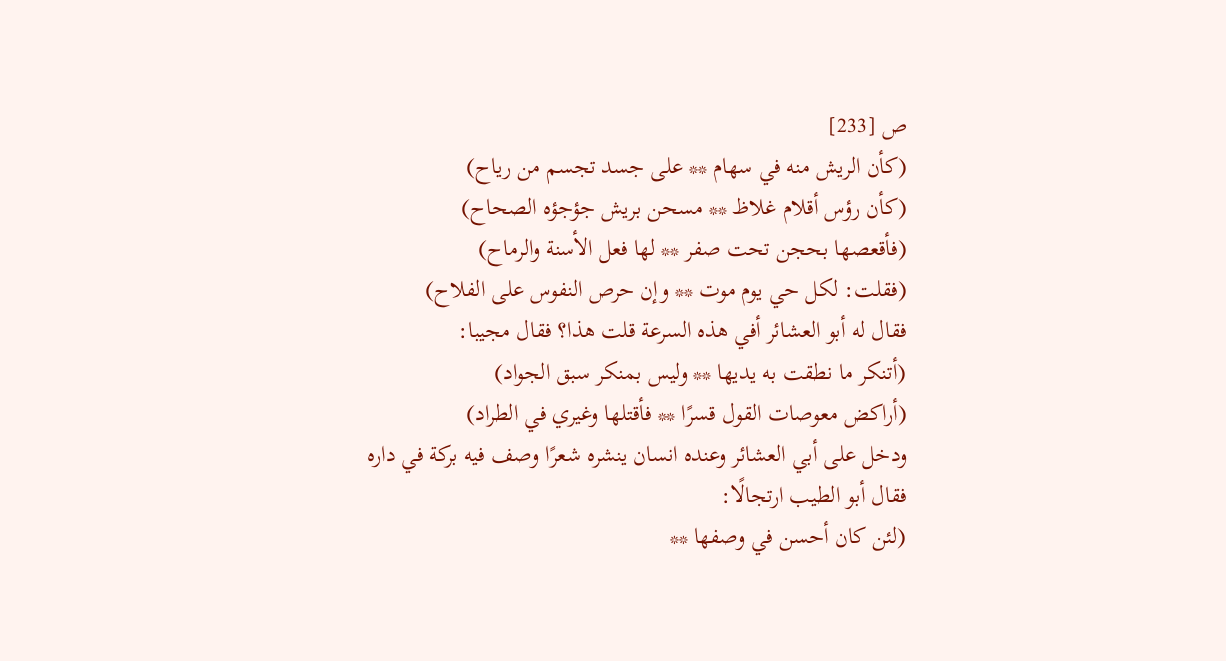ص [233]
(كأن الريش منه في سهام ** على جسد تجسم من رياح)
(كأن رؤس أقلام غلاظ ** مسحن بريش جؤجؤه الصحاح)
(فأقعصها بحجن تحت صفر ** لها فعل الأسنة والرماح)
(فقلت: لكل حي يوم موت ** وإن حرص النفوس على الفلاح)
فقال له أبو العشائر أفي هذه السرعة قلت هذا؟ فقال مجيبا:
(أتنكر ما نطقت به يديها ** وليس بمنكر سبق الجواد)
(أراكض معوصات القول قسرًا ** فأقتلها وغيري في الطراد)
ودخل على أبي العشائر وعنده انسان ينشره شعرًا وصف فيه بركة في داره فقال أبو الطيب ارتجالًا:
(لئن كان أحسن في وصفها **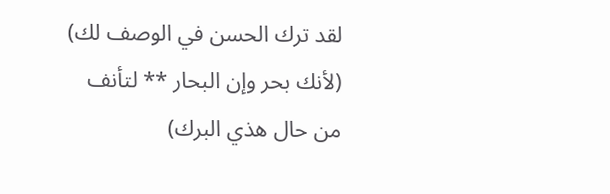لقد ترك الحسن في الوصف لك)
(لأنك بحر وإن البحار ** لتأنف من حال هذي البرك)